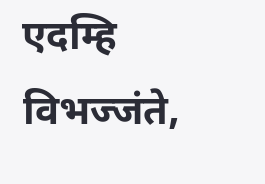एदम्हि विभज्जंते,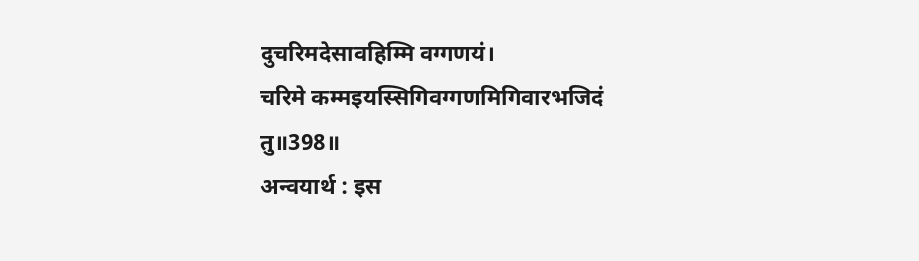दुचरिमदेसावहिम्मि वग्गणयं।
चरिमे कम्मइयस्सिगिवग्गणमिगिवारभजिदं तु॥398॥
अन्वयार्थ : इस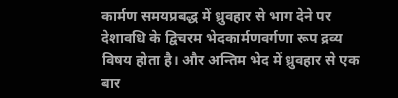कार्मण समयप्रबद्ध में ध्रुवहार से भाग देने पर देशावधि के द्विचरम भेदकार्मणवर्गणा रूप द्रव्य विषय होता है। और अन्तिम भेद में ध्रुवहार से एक बार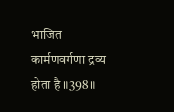भाजित कार्मणवर्गणा द्रव्य होता है ॥398॥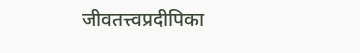जीवतत्त्वप्रदीपिका